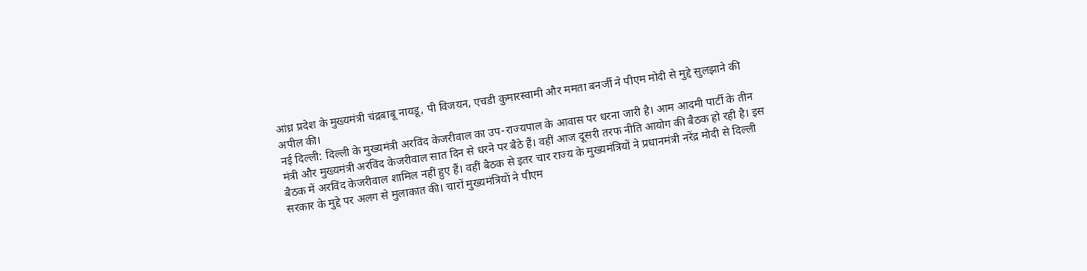आंध्र प्रदेश के मुख्यमंत्री चंद्रबाबू नायडू, पी विजयन, एचडी कुमारस्वामी और ममता बनर्जी ने पीएम मोदी से मुद्दे सुलझाने की अपील की।
नई दिल्ली: दिल्ली के मुख्यमंत्री अरविंद केजरीवाल का उप-राज्यपाल के आवास पर धरना जारी है। आम आदमी पार्टी के तीन मंत्री और मुख्यमंत्री अरविंद केजरीवाल सात दिन से धरने पर बैठे हैं। वहीं आज दूसरी तरफ नीति आयोग की बैठक हो रही है। इस बैठक में अरविंद केजरीवाल शामिल नहीं हुए हैं। वहीं बैठक से इतर चार राज्य के मुख्यमंत्रियों ने प्रधानमंत्री नरेंद्र मोदी से दिल्ली सरकार के मुद्दे पर अलग से मुलाकात की। चारों मुख्यमंत्रियों ने पीएम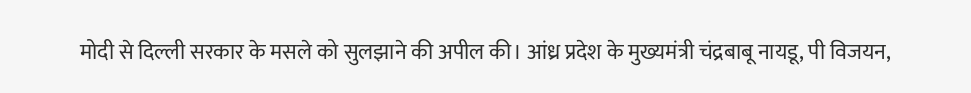मोदी से दिल्ली सरकार के मसले को सुलझाने की अपील की। आंध्र प्रदेश के मुख्यमंत्री चंद्रबाबू नायडू, पी विजयन,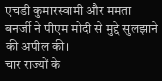एचडी कुमारस्वामी और ममता बनर्जी ने पीएम मोदी से मुद्दे सुलझाने की अपील की।
चार राज्यों के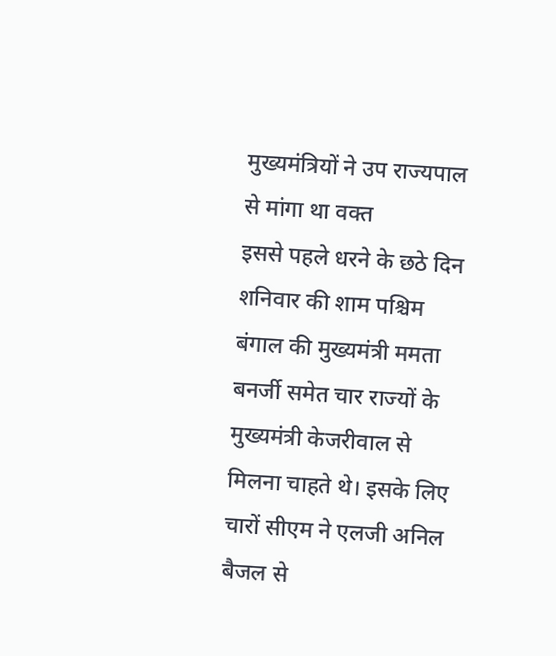मुख्यमंत्रियों ने उप राज्यपाल से मांगा था वक्त
इससे पहले धरने के छठे दिन शनिवार की शाम पश्चिम बंगाल की मुख्यमंत्री ममता बनर्जी समेत चार राज्यों के मुख्यमंत्री केजरीवाल से मिलना चाहते थे। इसके लिए चारों सीएम ने एलजी अनिल बैजल से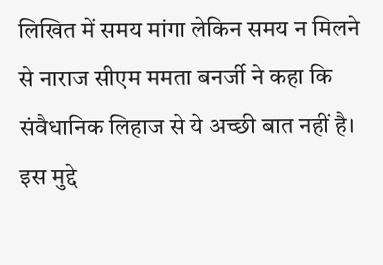लिखित में समय मांगा लेकिन समय न मिलने से नाराज सीएम ममता बनर्जी ने कहा कि संवैधानिक लिहाज से ये अच्छी बात नहीं है। इस मुद्दे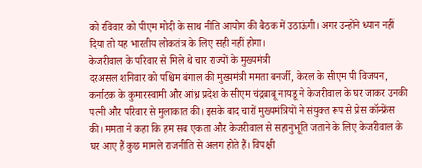को रविवार को पीएम मोदी के साथ नीति आयोग की बैठक में उठाऊंगी। अगर उन्होंने ध्यान नहीं दिया तो यह भारतीय लोकतंत्र के लिए सही नहीं होगा।
केजरीवाल के परिवार से मिले थे चार राज्यों के मुख्यमंत्री
दरअसल शनिवार को पश्चिम बंगाल की मुख्यमंत्री ममता बनर्जी, केरल के सीएम पी विजयन, कर्नाटक के कुमारस्वामी और आंध्र प्रदेश के सीएम चंद्रबाबू नायडू ने केजरीवाल के घर जाकर उनकी पत्नी और परिवार से मुलाकात की। इसके बाद चारों मुख्यमंत्रियों ने संयुक्त रूप से प्रेस कॉन्फ्रेंस की। ममता ने कहा कि हम सब एकता और केजरीवाल से सहानुभूति जताने के लिए केजरीवाल के घर आए हैं कुछ मामले राजनीति से अलग होते हैं। विपक्षी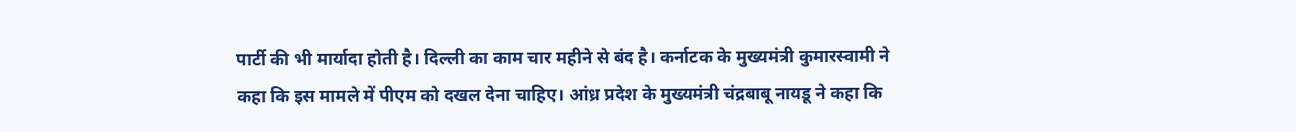पार्टी की भी मार्यादा होती है। दिल्ली का काम चार महीने से बंद है। कर्नाटक के मुख्यमंत्री कुमारस्वामी ने कहा कि इस मामले में पीएम को दखल देना चाहिए। आंध्र प्रदेश के मुख्यमंत्री चंद्रबाबू नायडू ने कहा कि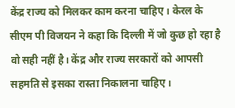केंद्र राज्य को मिलकर काम करना चाहिए। केरल के सीएम पी विजयन ने कहा कि दिल्ली में जो कुछ हो रहा है वो सही नहीं है। केंद्र और राज्य सरकारों को आपसी सहमति से इसका रास्ता निकालना चाहिए।